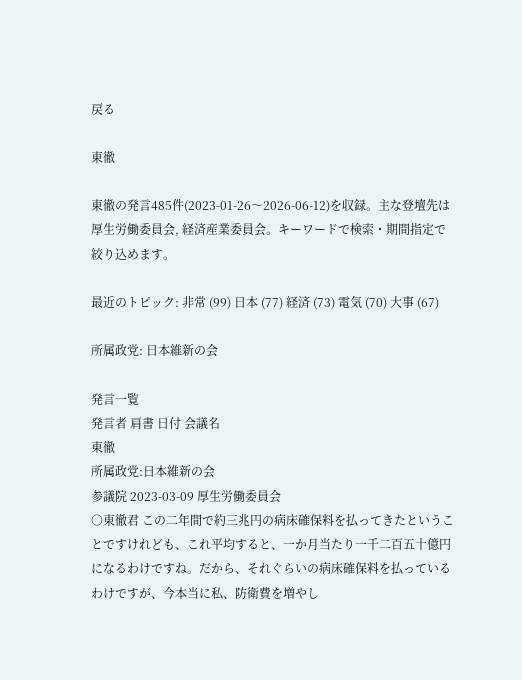戻る

東徹

東徹の発言485件(2023-01-26〜2026-06-12)を収録。主な登壇先は厚生労働委員会, 経済産業委員会。キーワードで検索・期間指定で絞り込めます。

最近のトピック: 非常 (99) 日本 (77) 経済 (73) 電気 (70) 大事 (67)

所属政党: 日本維新の会

発言一覧
発言者 肩書 日付 会議名
東徹
所属政党:日本維新の会
参議院 2023-03-09 厚生労働委員会
○東徹君 この二年間で約三兆円の病床確保料を払ってきたということですけれども、これ平均すると、一か月当たり一千二百五十億円になるわけですね。だから、それぐらいの病床確保料を払っているわけですが、今本当に私、防衛費を増やし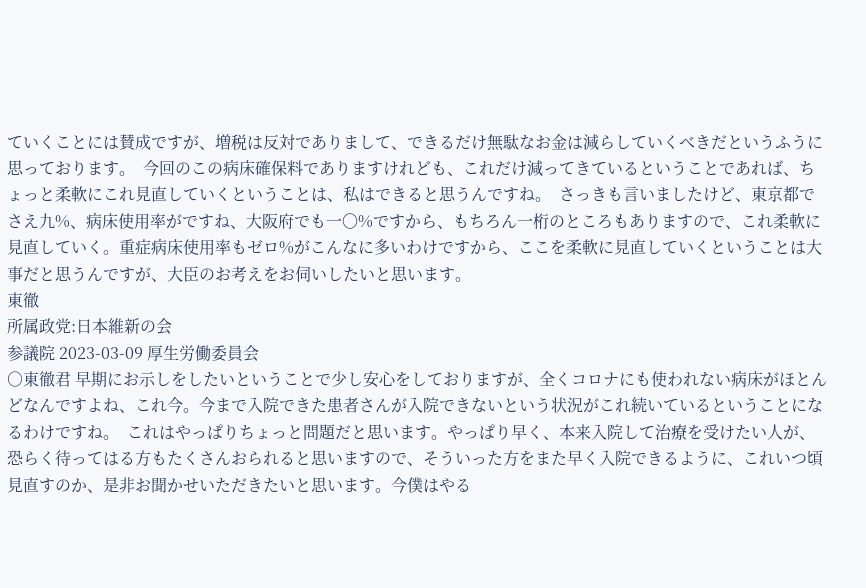ていくことには賛成ですが、増税は反対でありまして、できるだけ無駄なお金は減らしていくべきだというふうに思っております。  今回のこの病床確保料でありますけれども、これだけ減ってきているということであれば、ちょっと柔軟にこれ見直していくということは、私はできると思うんですね。  さっきも言いましたけど、東京都でさえ九%、病床使用率がですね、大阪府でも一〇%ですから、もちろん一桁のところもありますので、これ柔軟に見直していく。重症病床使用率もゼロ%がこんなに多いわけですから、ここを柔軟に見直していくということは大事だと思うんですが、大臣のお考えをお伺いしたいと思います。
東徹
所属政党:日本維新の会
参議院 2023-03-09 厚生労働委員会
○東徹君 早期にお示しをしたいということで少し安心をしておりますが、全くコロナにも使われない病床がほとんどなんですよね、これ今。今まで入院できた患者さんが入院できないという状況がこれ続いているということになるわけですね。  これはやっぱりちょっと問題だと思います。やっぱり早く、本来入院して治療を受けたい人が、恐らく待ってはる方もたくさんおられると思いますので、そういった方をまた早く入院できるように、これいつ頃見直すのか、是非お聞かせいただきたいと思います。今僕はやる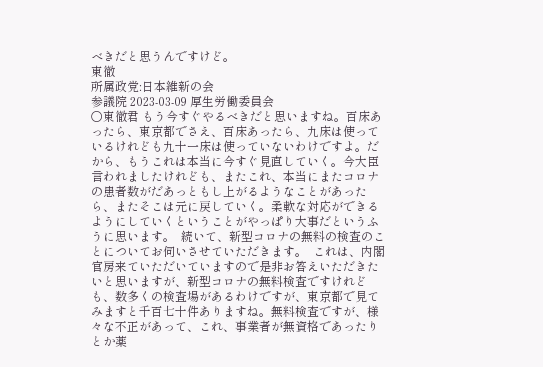べきだと思うんですけど。
東徹
所属政党:日本維新の会
参議院 2023-03-09 厚生労働委員会
○東徹君 もう今すぐやるべきだと思いますね。百床あったら、東京都でさえ、百床あったら、九床は使っているけれども九十一床は使っていないわけですよ。だから、もうこれは本当に今すぐ見直していく。今大臣言われましたけれども、またこれ、本当にまたコロナの患者数がだあっともし上がるようなことがあったら、またそこは元に戻していく。柔軟な対応ができるようにしていくということがやっぱり大事だというふうに思います。  続いて、新型コロナの無料の検査のことについてお伺いさせていただきます。  これは、内閣官房来ていただいていますので是非お答えいただきたいと思いますが、新型コロナの無料検査ですけれども、数多くの検査場があるわけですが、東京都で見てみますと千百七十件ありますね。無料検査ですが、様々な不正があって、これ、事業者が無資格であったりとか薬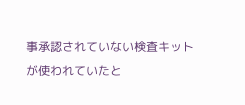事承認されていない検査キットが使われていたと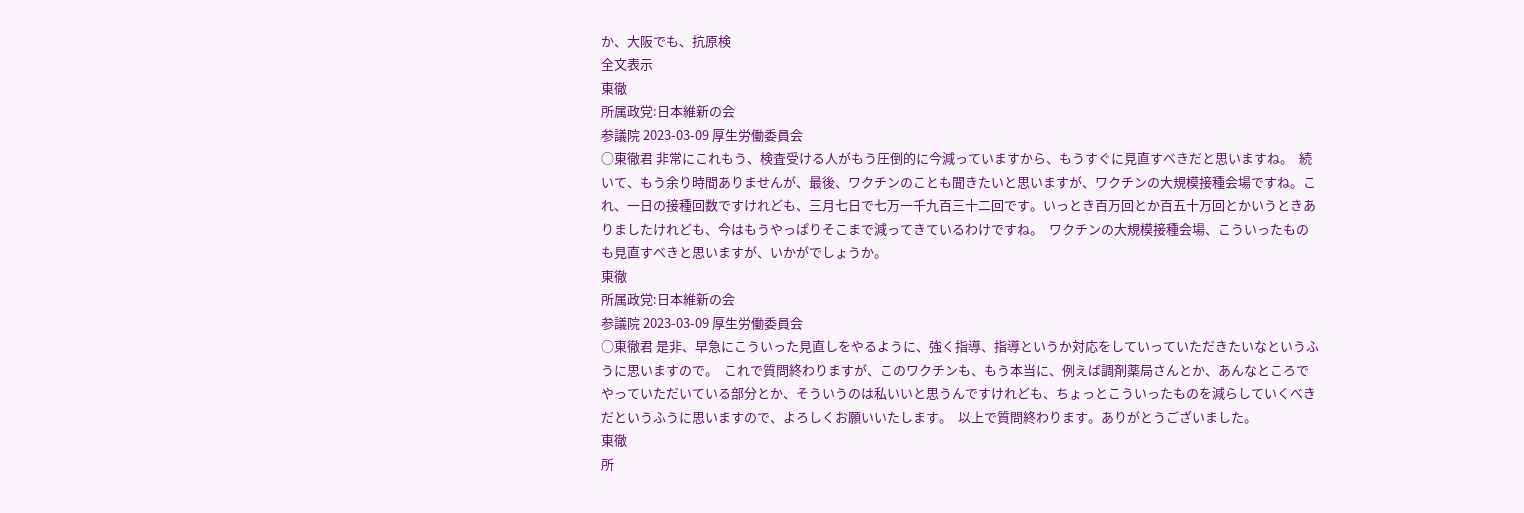か、大阪でも、抗原検
全文表示
東徹
所属政党:日本維新の会
参議院 2023-03-09 厚生労働委員会
○東徹君 非常にこれもう、検査受ける人がもう圧倒的に今減っていますから、もうすぐに見直すべきだと思いますね。  続いて、もう余り時間ありませんが、最後、ワクチンのことも聞きたいと思いますが、ワクチンの大規模接種会場ですね。これ、一日の接種回数ですけれども、三月七日で七万一千九百三十二回です。いっとき百万回とか百五十万回とかいうときありましたけれども、今はもうやっぱりそこまで減ってきているわけですね。  ワクチンの大規模接種会場、こういったものも見直すべきと思いますが、いかがでしょうか。
東徹
所属政党:日本維新の会
参議院 2023-03-09 厚生労働委員会
○東徹君 是非、早急にこういった見直しをやるように、強く指導、指導というか対応をしていっていただきたいなというふうに思いますので。  これで質問終わりますが、このワクチンも、もう本当に、例えば調剤薬局さんとか、あんなところでやっていただいている部分とか、そういうのは私いいと思うんですけれども、ちょっとこういったものを減らしていくべきだというふうに思いますので、よろしくお願いいたします。  以上で質問終わります。ありがとうございました。
東徹
所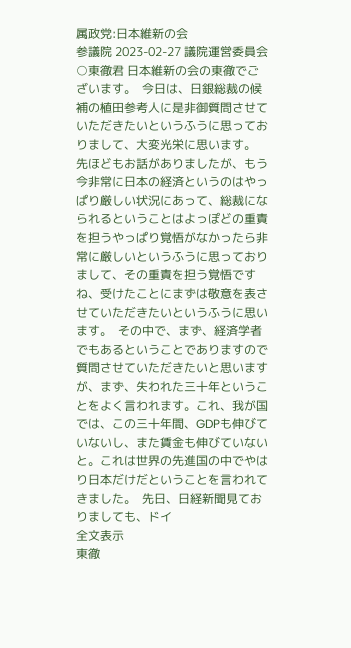属政党:日本維新の会
参議院 2023-02-27 議院運営委員会
○東徹君 日本維新の会の東徹でございます。  今日は、日銀総裁の候補の植田参考人に是非御質問させていただきたいというふうに思っておりまして、大変光栄に思います。  先ほどもお話がありましたが、もう今非常に日本の経済というのはやっぱり厳しい状況にあって、総裁になられるということはよっぽどの重責を担うやっぱり覚悟がなかったら非常に厳しいというふうに思っておりまして、その重責を担う覚悟ですね、受けたことにまずは敬意を表させていただきたいというふうに思います。  その中で、まず、経済学者でもあるということでありますので質問させていただきたいと思いますが、まず、失われた三十年ということをよく言われます。これ、我が国では、この三十年間、GDPも伸びていないし、また賃金も伸びていないと。これは世界の先進国の中でやはり日本だけだということを言われてきました。  先日、日経新聞見ておりましても、ドイ
全文表示
東徹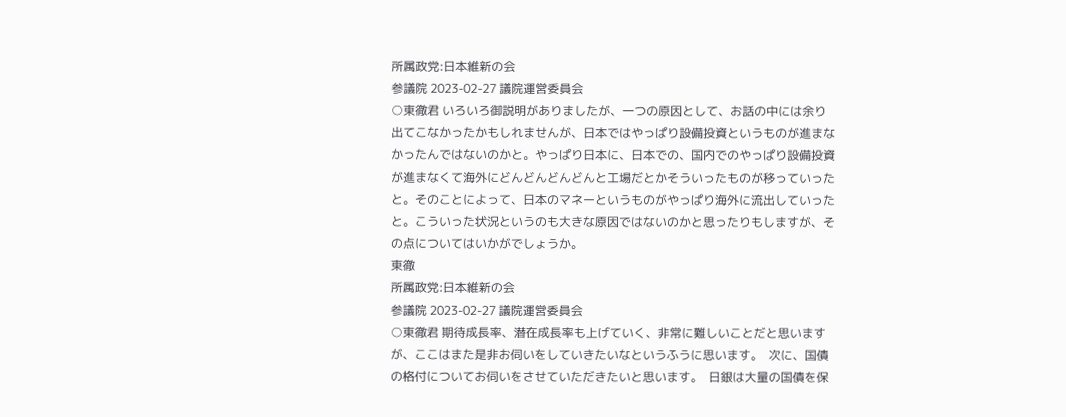所属政党:日本維新の会
参議院 2023-02-27 議院運営委員会
○東徹君 いろいろ御説明がありましたが、一つの原因として、お話の中には余り出てこなかったかもしれませんが、日本ではやっぱり設備投資というものが進まなかったんではないのかと。やっぱり日本に、日本での、国内でのやっぱり設備投資が進まなくて海外にどんどんどんどんと工場だとかそういったものが移っていったと。そのことによって、日本のマネーというものがやっぱり海外に流出していったと。こういった状況というのも大きな原因ではないのかと思ったりもしますが、その点についてはいかがでしょうか。
東徹
所属政党:日本維新の会
参議院 2023-02-27 議院運営委員会
○東徹君 期待成長率、潜在成長率も上げていく、非常に難しいことだと思いますが、ここはまた是非お伺いをしていきたいなというふうに思います。  次に、国債の格付についてお伺いをさせていただきたいと思います。  日銀は大量の国債を保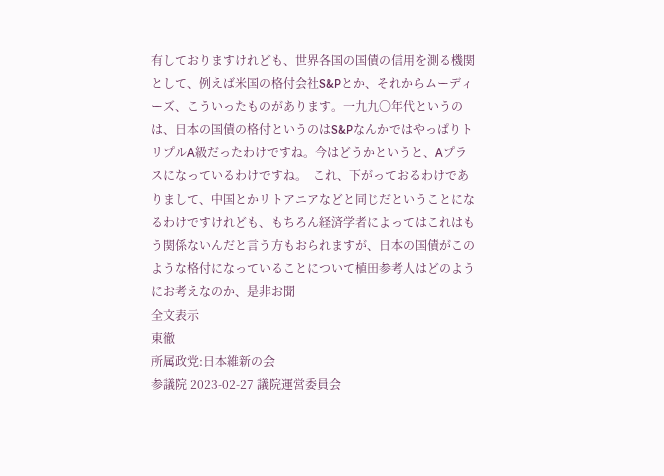有しておりますけれども、世界各国の国債の信用を測る機関として、例えば米国の格付会社S&Pとか、それからムーディーズ、こういったものがあります。一九九〇年代というのは、日本の国債の格付というのはS&PなんかではやっぱりトリプルA級だったわけですね。今はどうかというと、Aプラスになっているわけですね。  これ、下がっておるわけでありまして、中国とかリトアニアなどと同じだということになるわけですけれども、もちろん経済学者によってはこれはもう関係ないんだと言う方もおられますが、日本の国債がこのような格付になっていることについて植田参考人はどのようにお考えなのか、是非お聞
全文表示
東徹
所属政党:日本維新の会
参議院 2023-02-27 議院運営委員会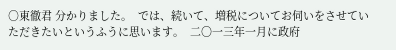○東徹君 分かりました。  では、続いて、増税についてお伺いをさせていただきたいというふうに思います。  二〇一三年一月に政府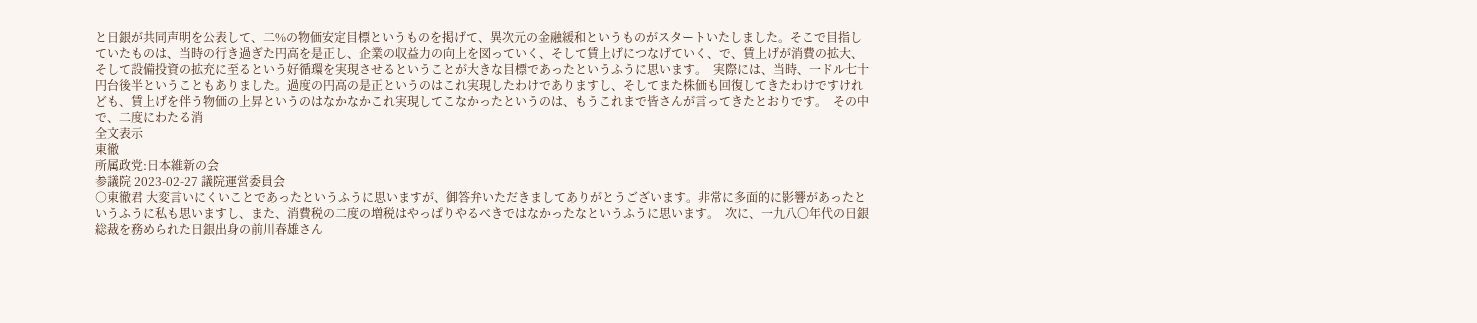と日銀が共同声明を公表して、二%の物価安定目標というものを掲げて、異次元の金融緩和というものがスタートいたしました。そこで目指していたものは、当時の行き過ぎた円高を是正し、企業の収益力の向上を図っていく、そして賃上げにつなげていく、で、賃上げが消費の拡大、そして設備投資の拡充に至るという好循環を実現させるということが大きな目標であったというふうに思います。  実際には、当時、一ドル七十円台後半ということもありました。過度の円高の是正というのはこれ実現したわけでありますし、そしてまた株価も回復してきたわけですけれども、賃上げを伴う物価の上昇というのはなかなかこれ実現してこなかったというのは、もうこれまで皆さんが言ってきたとおりです。  その中で、二度にわたる消
全文表示
東徹
所属政党:日本維新の会
参議院 2023-02-27 議院運営委員会
○東徹君 大変言いにくいことであったというふうに思いますが、御答弁いただきましてありがとうございます。非常に多面的に影響があったというふうに私も思いますし、また、消費税の二度の増税はやっぱりやるべきではなかったなというふうに思います。  次に、一九八〇年代の日銀総裁を務められた日銀出身の前川春雄さん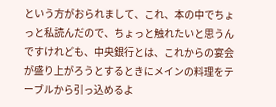という方がおられまして、これ、本の中でちょっと私読んだので、ちょっと触れたいと思うんですけれども、中央銀行とは、これからの宴会が盛り上がろうとするときにメインの料理をテーブルから引っ込めるよ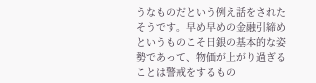うなものだという例え話をされたそうです。早め早めの金融引締めというものこそ日銀の基本的な姿勢であって、物価が上がり過ぎることは警戒をするもの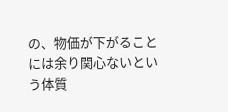の、物価が下がることには余り関心ないという体質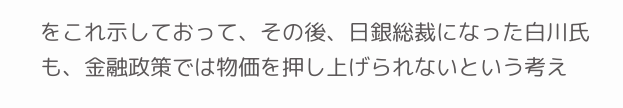をこれ示しておって、その後、日銀総裁になった白川氏も、金融政策では物価を押し上げられないという考え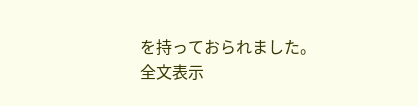を持っておられました。
全文表示